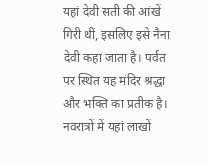यहां देवी सती की आंखें गिरी थीं, इसलिए इसे नैना देवी कहा जाता है। पर्वत पर स्थित यह मंदिर श्रद्धा और भक्ति का प्रतीक है। नवरात्रों में यहां लाखों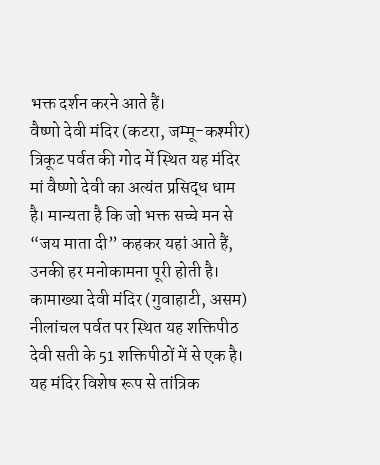भक्त दर्शन करने आते हैं।
वैष्णो देवी मंदिर (कटरा, जम्मू-कश्मीर)
त्रिकूट पर्वत की गोद में स्थित यह मंदिर मां वैष्णो देवी का अत्यंत प्रसिद्ध धाम है। मान्यता है कि जो भक्त सच्चे मन से “जय माता दी” कहकर यहां आते हैं, उनकी हर मनोकामना पूरी होती है।
कामाख्या देवी मंदिर (गुवाहाटी, असम)
नीलांचल पर्वत पर स्थित यह शक्तिपीठ देवी सती के 51 शक्तिपीठों में से एक है। यह मंदिर विशेष रूप से तांत्रिक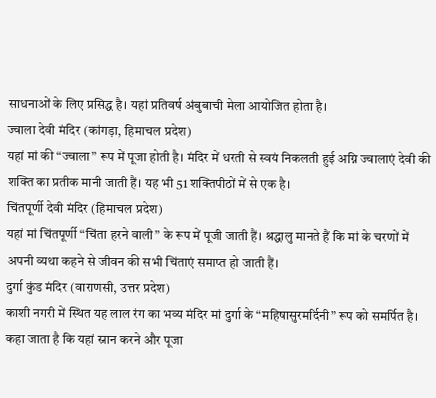साधनाओं के लिए प्रसिद्ध है। यहां प्रतिवर्ष अंबुबाची मेला आयोजित होता है।
ज्वाला देवी मंदिर (कांगड़ा, हिमाचल प्रदेश)
यहां मां की “ज्वाला” रूप में पूजा होती है। मंदिर में धरती से स्वयं निकलती हुई अग्नि ज्वालाएं देवी की शक्ति का प्रतीक मानी जाती हैं। यह भी 51 शक्तिपीठों में से एक है।
चिंतपूर्णी देवी मंदिर (हिमाचल प्रदेश)
यहां मां चिंतपूर्णी “चिंता हरने वाली” के रूप में पूजी जाती हैं। श्रद्धालु मानते हैं कि मां के चरणों में अपनी व्यथा कहने से जीवन की सभी चिंताएं समाप्त हो जाती हैं।
दुर्गा कुंड मंदिर (वाराणसी, उत्तर प्रदेश)
काशी नगरी में स्थित यह लाल रंग का भव्य मंदिर मां दुर्गा के “महिषासुरमर्दिनी” रूप को समर्पित है। कहा जाता है कि यहां स्नान करने और पूजा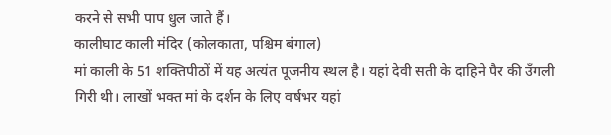करने से सभी पाप धुल जाते हैं।
कालीघाट काली मंदिर (कोलकाता, पश्चिम बंगाल)
मां काली के 51 शक्तिपीठों में यह अत्यंत पूजनीय स्थल है। यहां देवी सती के दाहिने पैर की उँगली गिरी थी। लाखों भक्त मां के दर्शन के लिए वर्षभर यहां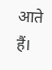आते हैं।